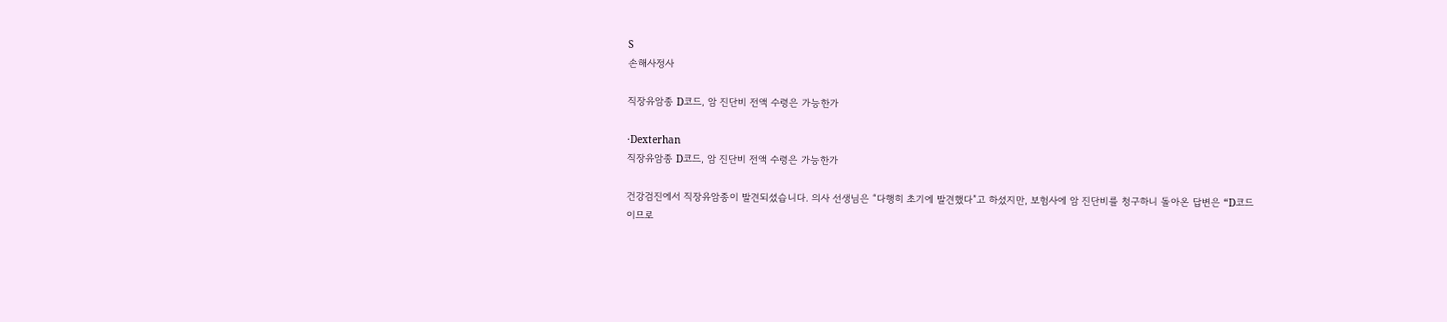S
손해사정사

직장유암종 D코드, 암 진단비 전액 수령은 가능한가

·Dexterhan
직장유암종 D코드, 암 진단비 전액 수령은 가능한가

건강검진에서 직장유암종이 발견되셨습니다. 의사 선생님은 “다행히 초기에 발견했다”고 하셨지만, 보험사에 암 진단비를 청구하니 돌아온 답변은 “D코드이므로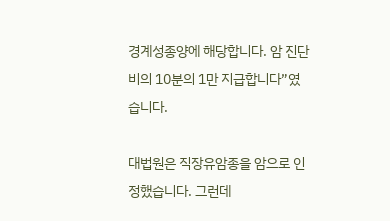경계성종양에 해당합니다. 암 진단비의 10분의 1만 지급합니다”였습니다.

대법원은 직장유암종을 암으로 인정했습니다. 그런데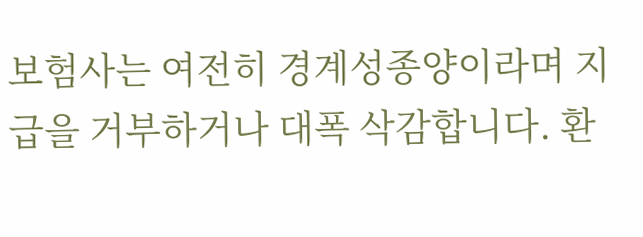보험사는 여전히 경계성종양이라며 지급을 거부하거나 대폭 삭감합니다. 환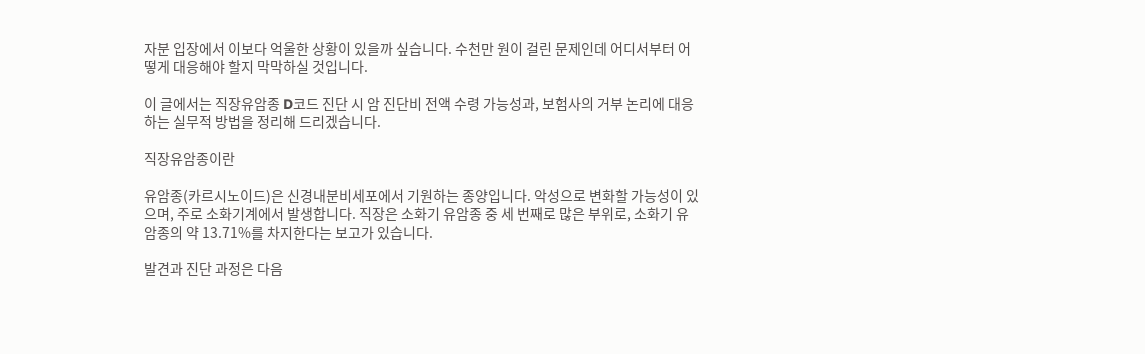자분 입장에서 이보다 억울한 상황이 있을까 싶습니다. 수천만 원이 걸린 문제인데 어디서부터 어떻게 대응해야 할지 막막하실 것입니다.

이 글에서는 직장유암종 D코드 진단 시 암 진단비 전액 수령 가능성과, 보험사의 거부 논리에 대응하는 실무적 방법을 정리해 드리겠습니다.

직장유암종이란

유암종(카르시노이드)은 신경내분비세포에서 기원하는 종양입니다. 악성으로 변화할 가능성이 있으며, 주로 소화기계에서 발생합니다. 직장은 소화기 유암종 중 세 번째로 많은 부위로, 소화기 유암종의 약 13.71%를 차지한다는 보고가 있습니다.

발견과 진단 과정은 다음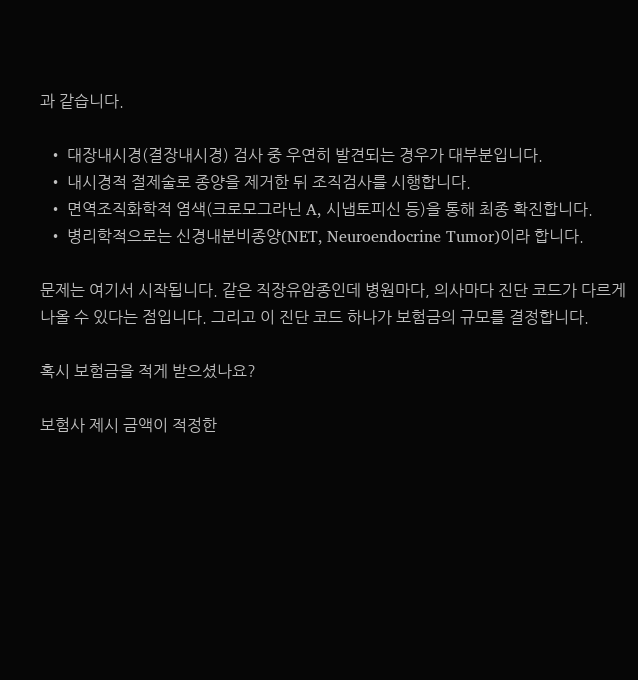과 같습니다.

  • 대장내시경(결장내시경) 검사 중 우연히 발견되는 경우가 대부분입니다.
  • 내시경적 절제술로 종양을 제거한 뒤 조직검사를 시행합니다.
  • 면역조직화학적 염색(크로모그라닌 A, 시냅토피신 등)을 통해 최종 확진합니다.
  • 병리학적으로는 신경내분비종양(NET, Neuroendocrine Tumor)이라 합니다.

문제는 여기서 시작됩니다. 같은 직장유암종인데 병원마다, 의사마다 진단 코드가 다르게 나올 수 있다는 점입니다. 그리고 이 진단 코드 하나가 보험금의 규모를 결정합니다.

혹시 보험금을 적게 받으셨나요?

보험사 제시 금액이 적정한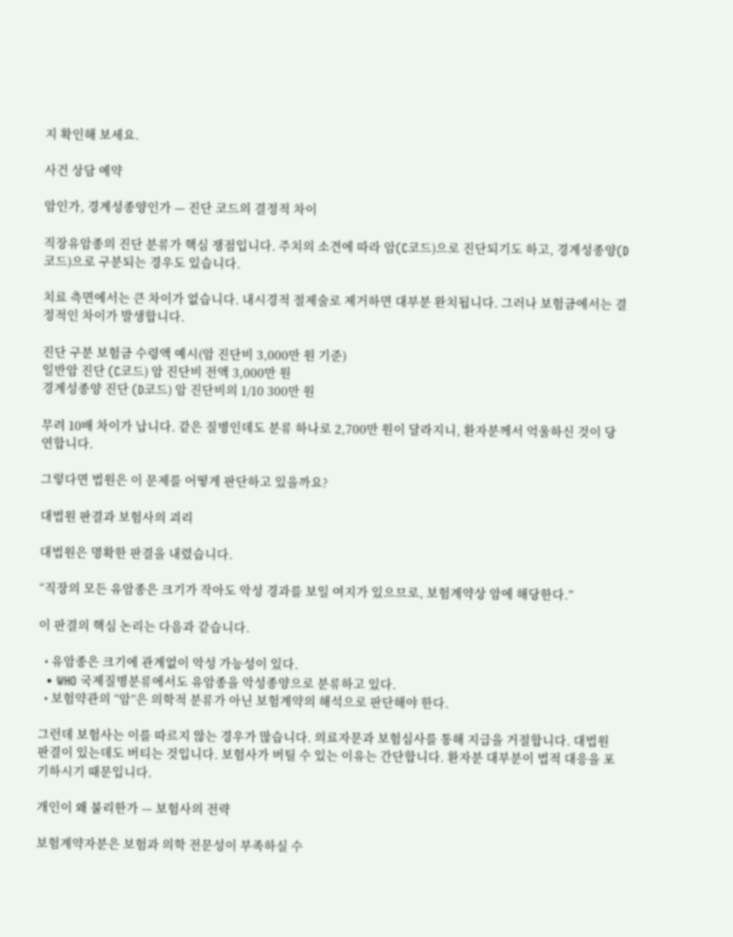지 확인해 보세요.

사건 상담 예약

암인가, 경계성종양인가 — 진단 코드의 결정적 차이

직장유암종의 진단 분류가 핵심 쟁점입니다. 주치의 소견에 따라 암(C코드)으로 진단되기도 하고, 경계성종양(D코드)으로 구분되는 경우도 있습니다.

치료 측면에서는 큰 차이가 없습니다. 내시경적 절제술로 제거하면 대부분 완치됩니다. 그러나 보험금에서는 결정적인 차이가 발생합니다.

진단 구분 보험금 수령액 예시(암 진단비 3,000만 원 기준)
일반암 진단 (C코드) 암 진단비 전액 3,000만 원
경계성종양 진단 (D코드) 암 진단비의 1/10 300만 원

무려 10배 차이가 납니다. 같은 질병인데도 분류 하나로 2,700만 원이 달라지니, 환자분께서 억울하신 것이 당연합니다.

그렇다면 법원은 이 문제를 어떻게 판단하고 있을까요?

대법원 판결과 보험사의 괴리

대법원은 명확한 판결을 내렸습니다.

“직장의 모든 유암종은 크기가 작아도 악성 경과를 보일 여지가 있으므로, 보험계약상 암에 해당한다.”

이 판결의 핵심 논리는 다음과 같습니다.

  • 유암종은 크기에 관계없이 악성 가능성이 있다.
  • WHO 국제질병분류에서도 유암종을 악성종양으로 분류하고 있다.
  • 보험약관의 “암”은 의학적 분류가 아닌 보험계약의 해석으로 판단해야 한다.

그런데 보험사는 이를 따르지 않는 경우가 많습니다. 의료자문과 보험심사를 통해 지급을 거절합니다. 대법원 판결이 있는데도 버티는 것입니다. 보험사가 버틸 수 있는 이유는 간단합니다. 환자분 대부분이 법적 대응을 포기하시기 때문입니다.

개인이 왜 불리한가 — 보험사의 전략

보험계약자분은 보험과 의학 전문성이 부족하실 수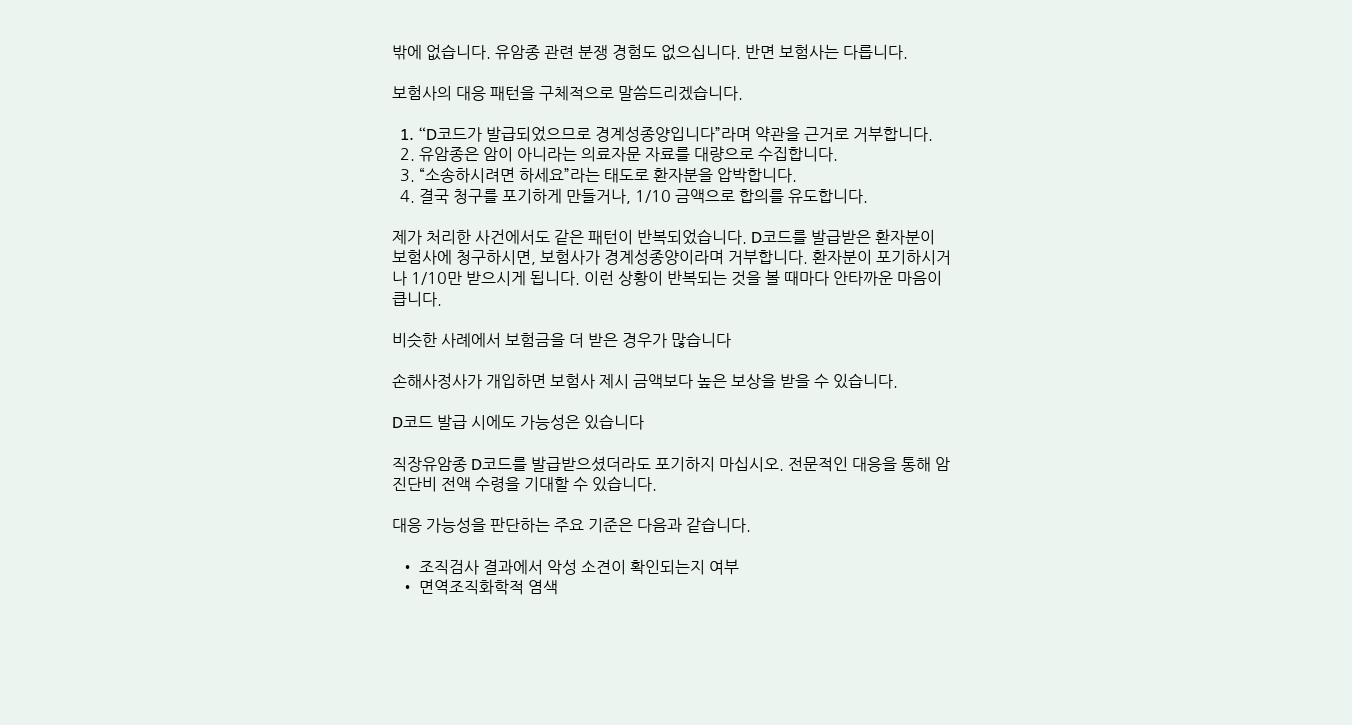밖에 없습니다. 유암종 관련 분쟁 경험도 없으십니다. 반면 보험사는 다릅니다.

보험사의 대응 패턴을 구체적으로 말씀드리겠습니다.

  1. “D코드가 발급되었으므로 경계성종양입니다”라며 약관을 근거로 거부합니다.
  2. 유암종은 암이 아니라는 의료자문 자료를 대량으로 수집합니다.
  3. “소송하시려면 하세요”라는 태도로 환자분을 압박합니다.
  4. 결국 청구를 포기하게 만들거나, 1/10 금액으로 합의를 유도합니다.

제가 처리한 사건에서도 같은 패턴이 반복되었습니다. D코드를 발급받은 환자분이 보험사에 청구하시면, 보험사가 경계성종양이라며 거부합니다. 환자분이 포기하시거나 1/10만 받으시게 됩니다. 이런 상황이 반복되는 것을 볼 때마다 안타까운 마음이 큽니다.

비슷한 사례에서 보험금을 더 받은 경우가 많습니다

손해사정사가 개입하면 보험사 제시 금액보다 높은 보상을 받을 수 있습니다.

D코드 발급 시에도 가능성은 있습니다

직장유암종 D코드를 발급받으셨더라도 포기하지 마십시오. 전문적인 대응을 통해 암 진단비 전액 수령을 기대할 수 있습니다.

대응 가능성을 판단하는 주요 기준은 다음과 같습니다.

  • 조직검사 결과에서 악성 소견이 확인되는지 여부
  • 면역조직화학적 염색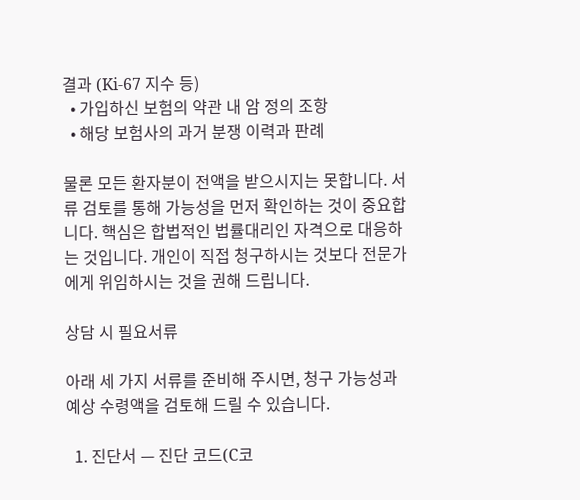결과 (Ki-67 지수 등)
  • 가입하신 보험의 약관 내 암 정의 조항
  • 해당 보험사의 과거 분쟁 이력과 판례

물론 모든 환자분이 전액을 받으시지는 못합니다. 서류 검토를 통해 가능성을 먼저 확인하는 것이 중요합니다. 핵심은 합법적인 법률대리인 자격으로 대응하는 것입니다. 개인이 직접 청구하시는 것보다 전문가에게 위임하시는 것을 권해 드립니다.

상담 시 필요서류

아래 세 가지 서류를 준비해 주시면, 청구 가능성과 예상 수령액을 검토해 드릴 수 있습니다.

  1. 진단서 — 진단 코드(C코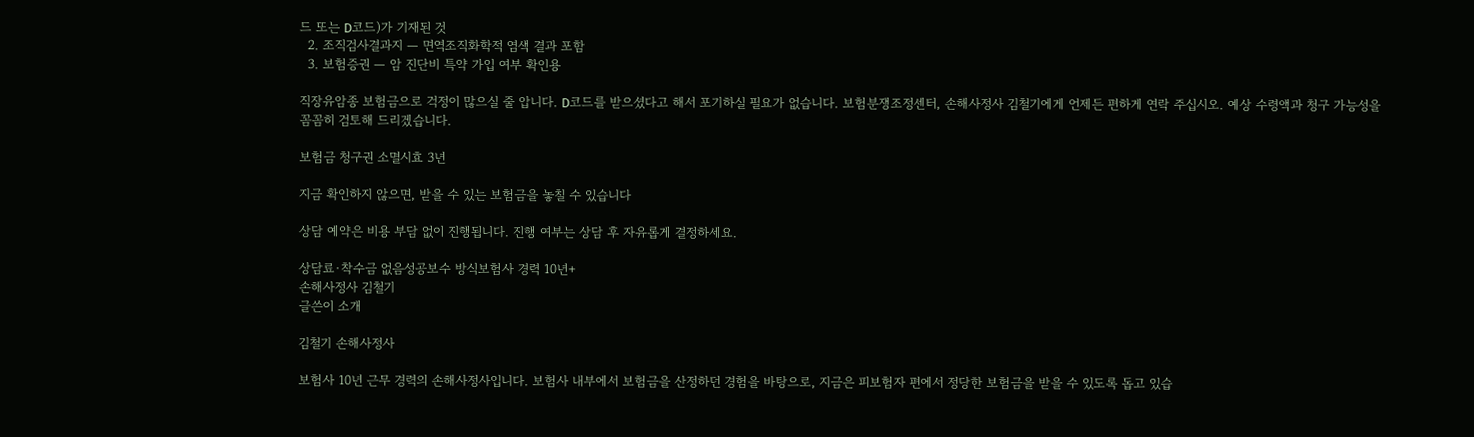드 또는 D코드)가 기재된 것
  2. 조직검사결과지 — 면역조직화학적 염색 결과 포함
  3. 보험증권 — 암 진단비 특약 가입 여부 확인용

직장유암종 보험금으로 걱정이 많으실 줄 압니다. D코드를 받으셨다고 해서 포기하실 필요가 없습니다. 보험분쟁조정센터, 손해사정사 김철기에게 언제든 편하게 연락 주십시오. 예상 수령액과 청구 가능성을 꼼꼼히 검토해 드리겠습니다.

보험금 청구권 소멸시효 3년

지금 확인하지 않으면, 받을 수 있는 보험금을 놓칠 수 있습니다

상담 예약은 비용 부담 없이 진행됩니다. 진행 여부는 상담 후 자유롭게 결정하세요.

상담료·착수금 없음성공보수 방식보험사 경력 10년+
손해사정사 김철기
글쓴이 소개

김철기 손해사정사

보험사 10년 근무 경력의 손해사정사입니다. 보험사 내부에서 보험금을 산정하던 경험을 바탕으로, 지금은 피보험자 편에서 정당한 보험금을 받을 수 있도록 돕고 있습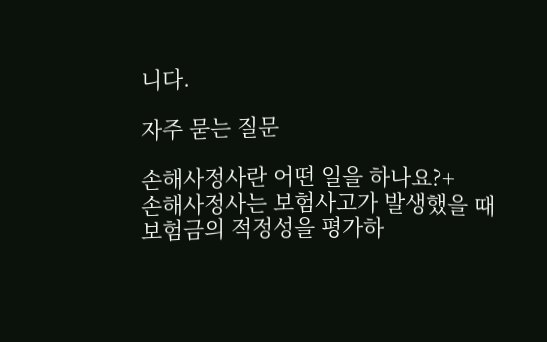니다.

자주 묻는 질문

손해사정사란 어떤 일을 하나요?+
손해사정사는 보험사고가 발생했을 때 보험금의 적정성을 평가하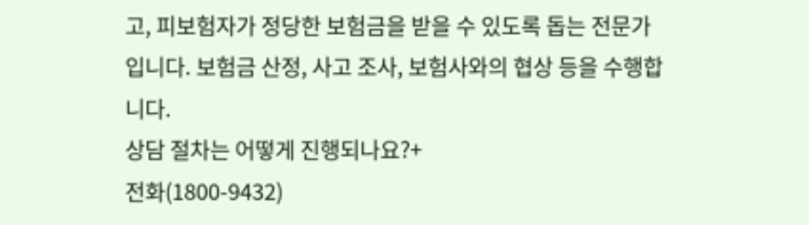고, 피보험자가 정당한 보험금을 받을 수 있도록 돕는 전문가입니다. 보험금 산정, 사고 조사, 보험사와의 협상 등을 수행합니다.
상담 절차는 어떻게 진행되나요?+
전화(1800-9432)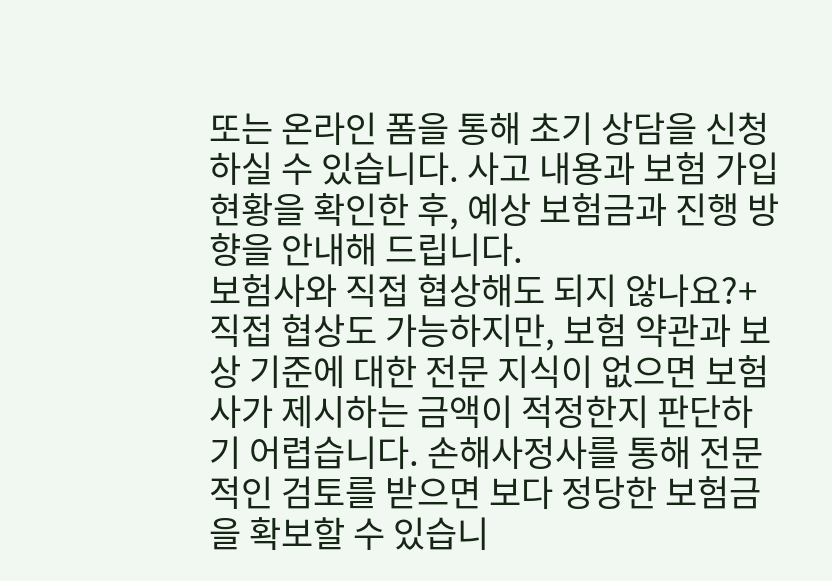또는 온라인 폼을 통해 초기 상담을 신청하실 수 있습니다. 사고 내용과 보험 가입 현황을 확인한 후, 예상 보험금과 진행 방향을 안내해 드립니다.
보험사와 직접 협상해도 되지 않나요?+
직접 협상도 가능하지만, 보험 약관과 보상 기준에 대한 전문 지식이 없으면 보험사가 제시하는 금액이 적정한지 판단하기 어렵습니다. 손해사정사를 통해 전문적인 검토를 받으면 보다 정당한 보험금을 확보할 수 있습니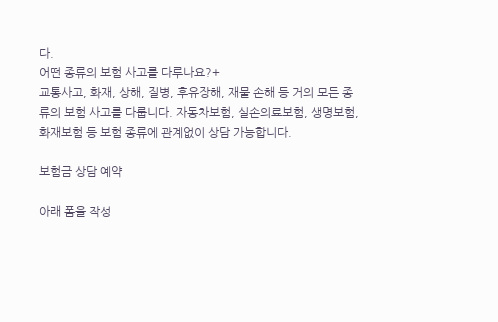다.
어떤 종류의 보험 사고를 다루나요?+
교통사고, 화재, 상해, 질병, 후유장해, 재물 손해 등 거의 모든 종류의 보험 사고를 다룹니다. 자동차보험, 실손의료보험, 생명보험, 화재보험 등 보험 종류에 관계없이 상담 가능합니다.

보험금 상담 예약

아래 폼을 작성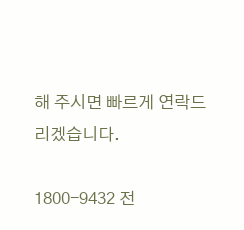해 주시면 빠르게 연락드리겠습니다.

1800-9432 전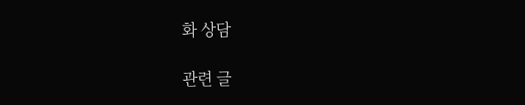화 상담

관련 글